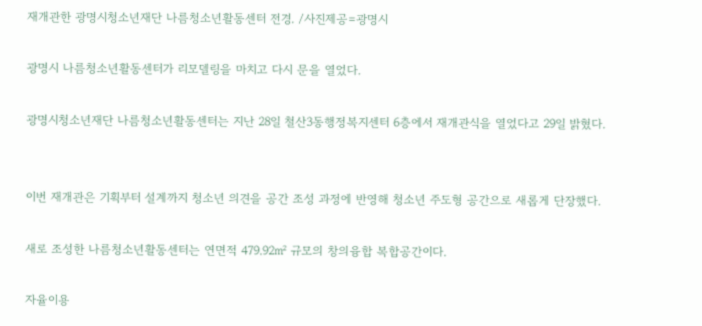재개관한 광명시청소년재단 나름청소년활동센터 전경. /사진제공=광명시

광명시 나름청소년활동센터가 리모델링을 마치고 다시 문을 열었다.

광명시청소년재단 나름청소년활동센터는 지난 28일 철산3동행정복지센터 6층에서 재개관식을 열었다고 29일 밝혔다.


이번 재개관은 기획부터 설계까지 청소년 의견을 공간 조성 과정에 반영해 청소년 주도형 공간으로 새롭게 단장했다.

새로 조성한 나름청소년활동센터는 연면적 479.92㎡ 규모의 창의융합 복합공간이다.

자율이용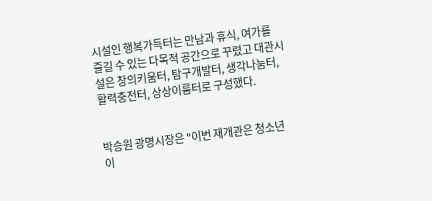시설인 행복가득터는 만남과 휴식, 여가를 즐길 수 있는 다목적 공간으로 꾸렸고 대관시설은 창의키움터, 탐구개발터, 생각나눔터, 활력충전터, 상상이룸터로 구성했다.


박승원 광명시장은 "이번 재개관은 청소년이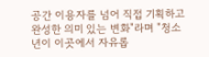공간 이용자를 넘어 직접 기획하고 완성한 의미 있는 변화"라며 "청소년이 이곳에서 자유롭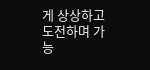게 상상하고 도전하며 가능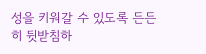성을 키워갈 수 있도록 든든히 뒷받침하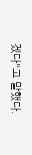겠다"고 말했다.